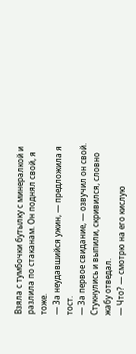Взяла с тумбочки бутылку с минералкой и разлила по стаканам. Он поднял свой, я тоже.
— За неудавшийся ужин, — предложила я тост.
— За первое свидание, — озвучил он свой.
Стукнулись и выпили, скривился, словно жабу отведал.
— Что? — смотрю на его кислую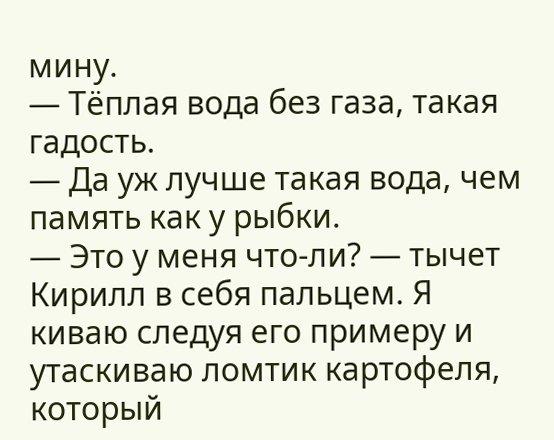мину.
— Тёплая вода без газа, такая гадость.
— Да уж лучше такая вода, чем память как у рыбки.
— Это у меня что-ли? — тычет Кирилл в себя пальцем. Я киваю следуя его примеру и утаскиваю ломтик картофеля, который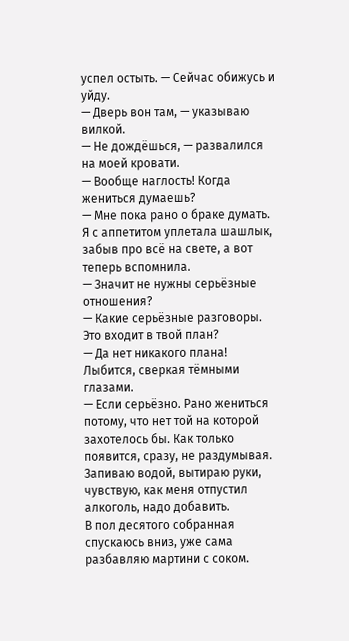успел остыть. — Сейчас обижусь и уйду.
— Дверь вон там, — указываю вилкой.
— Не дождёшься, — развалился на моей кровати.
— Вообще наглость! Когда жениться думаешь?
— Мне пока рано о браке думать.
Я с аппетитом уплетала шашлык, забыв про всё на свете, а вот теперь вспомнила.
— Значит не нужны серьёзные отношения?
— Какие серьёзные разговоры. Это входит в твой план?
— Да нет никакого плана!
Лыбится, сверкая тёмными глазами.
— Если серьёзно. Рано жениться потому, что нет той на которой захотелось бы. Как только появится, сразу, не раздумывая.
Запиваю водой, вытираю руки, чувствую, как меня отпустил алкоголь, надо добавить.
В пол десятого собранная спускаюсь вниз, уже сама разбавляю мартини с соком.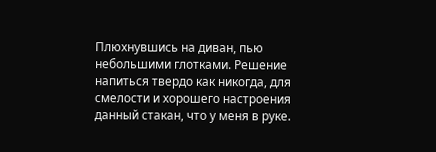Плюхнувшись на диван, пью небольшими глотками. Решение напиться твердо как никогда, для смелости и хорошего настроения данный стакан, что у меня в руке.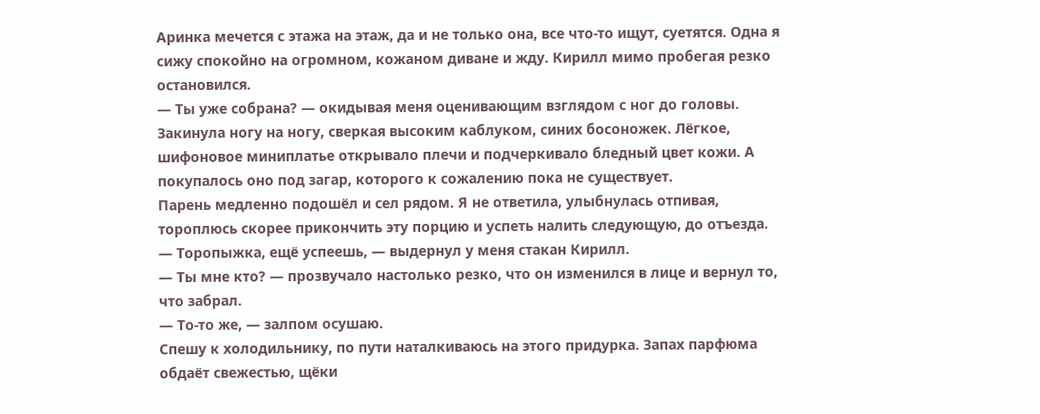Аринка мечется с этажа на этаж, да и не только она, все что-то ищут, суетятся. Одна я сижу спокойно на огромном, кожаном диване и жду. Кирилл мимо пробегая резко остановился.
— Ты уже собрана? — окидывая меня оценивающим взглядом с ног до головы.
Закинула ногу на ногу, сверкая высоким каблуком, синих босоножек. Лёгкое, шифоновое миниплатье открывало плечи и подчеркивало бледный цвет кожи. А покупалось оно под загар, которого к сожалению пока не существует.
Парень медленно подошёл и сел рядом. Я не ответила, улыбнулась отпивая, тороплюсь скорее прикончить эту порцию и успеть налить следующую, до отъезда.
— Торопыжка, ещё успеешь, — выдернул у меня стакан Кирилл.
— Ты мне кто? — прозвучало настолько резко, что он изменился в лице и вернул то, что забрал.
— То-то же, — залпом осушаю.
Спешу к холодильнику, по пути наталкиваюсь на этого придурка. Запах парфюма обдаёт свежестью, щёки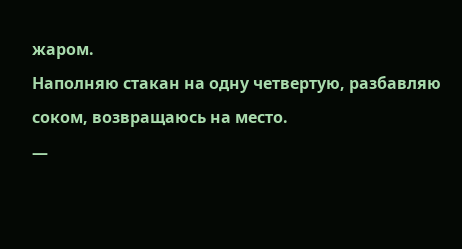жаром.
Наполняю стакан на одну четвертую, разбавляю соком, возвращаюсь на место.
—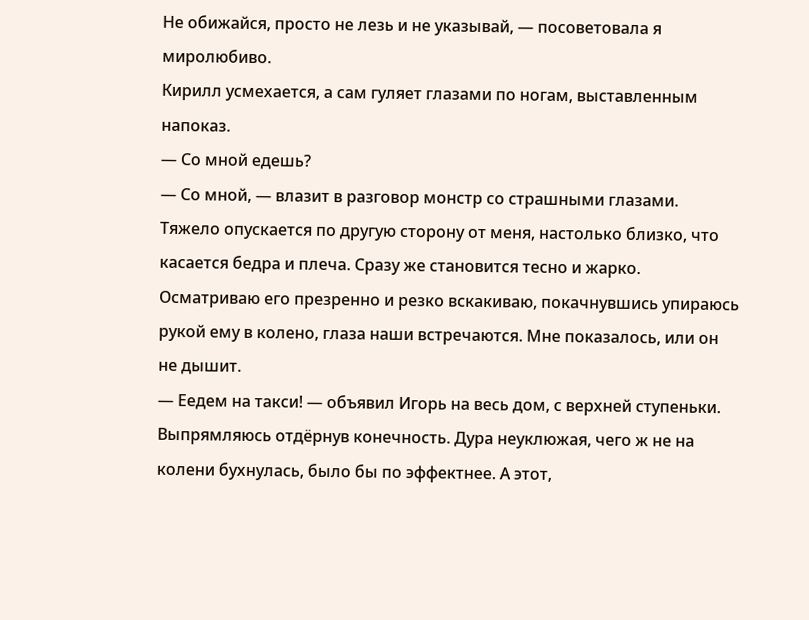Не обижайся, просто не лезь и не указывай, — посоветовала я миролюбиво.
Кирилл усмехается, а сам гуляет глазами по ногам, выставленным напоказ.
— Со мной едешь?
— Со мной, — влазит в разговор монстр со страшными глазами.
Тяжело опускается по другую сторону от меня, настолько близко, что касается бедра и плеча. Сразу же становится тесно и жарко. Осматриваю его презренно и резко вскакиваю, покачнувшись упираюсь рукой ему в колено, глаза наши встречаются. Мне показалось, или он не дышит.
— Еедем на такси! — объявил Игорь на весь дом, с верхней ступеньки.
Выпрямляюсь отдёрнув конечность. Дура неуклюжая, чего ж не на колени бухнулась, было бы по эффектнее. А этот,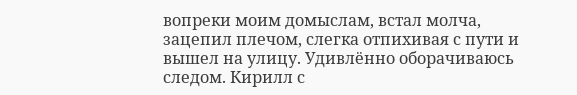вопреки моим домыслам, встал молча, зацепил плечом, слегка отпихивая с пути и вышел на улицу. Удивлённо оборачиваюсь следом. Кирилл с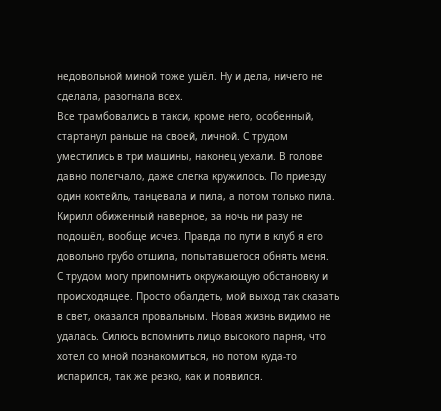недовольной миной тоже ушёл. Ну и дела, ничего не сделала, разогнала всех.
Все трамбовались в такси, кроме него, особенный, стартанул раньше на своей, личной. С трудом уместились в три машины, наконец уехали. В голове давно полегчало, даже слегка кружилось. По приезду один коктейль, танцевала и пила, а потом только пила. Кирилл обиженный наверное, за ночь ни разу не подошёл, вообще исчез. Правда по пути в клуб я его довольно грубо отшила, попытавшегося обнять меня.
С трудом могу припомнить окружающую обстановку и происходящее. Просто обалдеть, мой выход так сказать в свет, оказался провальным. Новая жизнь видимо не удалась. Силюсь вспомнить лицо высокого парня, что хотел со мной познакомиться, но потом куда-то испарился, так же резко, как и появился.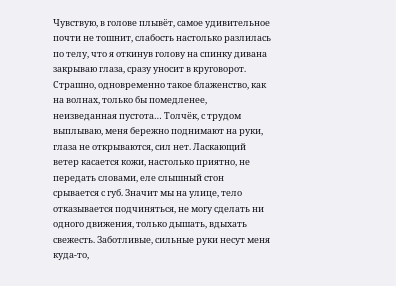Чувствую, в голове плывёт, самое удивительное почти не тошнит, слабость настолько разлилась по телу, что я откинув голову на спинку дивана закрываю глаза, сразу уносит в круговорот. Страшно, одновременно такое блаженство, как на волнах, только бы помедленее, неизведанная пустота… Толчёк, с трудом выплываю, меня бережно поднимают на руки, глаза не открываются, сил нет. Ласкающий ветер касается кожи, настолько приятно, не передать словами, еле слышный стон срывается с губ. Значит мы на улице, тело отказывается подчиняться, не могу сделать ни одного движения, только дышать, вдыхать свежесть. Заботливые, сильные руки несут меня куда-то,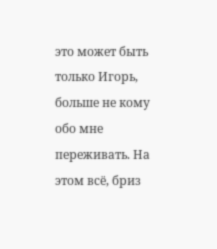это может быть только Игорь, больше не кому обо мне переживать. На этом всё, бриз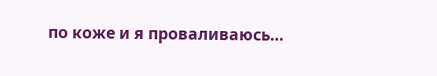по коже и я проваливаюсь…